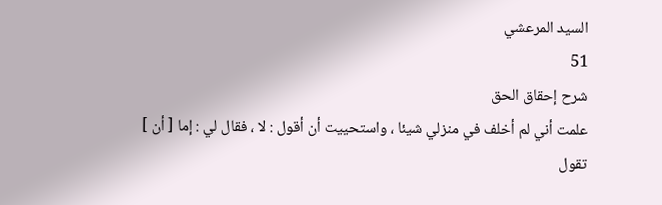السيد المرعشي
51
شرح إحقاق الحق
علمت أني لم أخلف في منزلي شيئا ، واستحييت أن أقول : لا ، فقال لي : إما [ أن ] تقول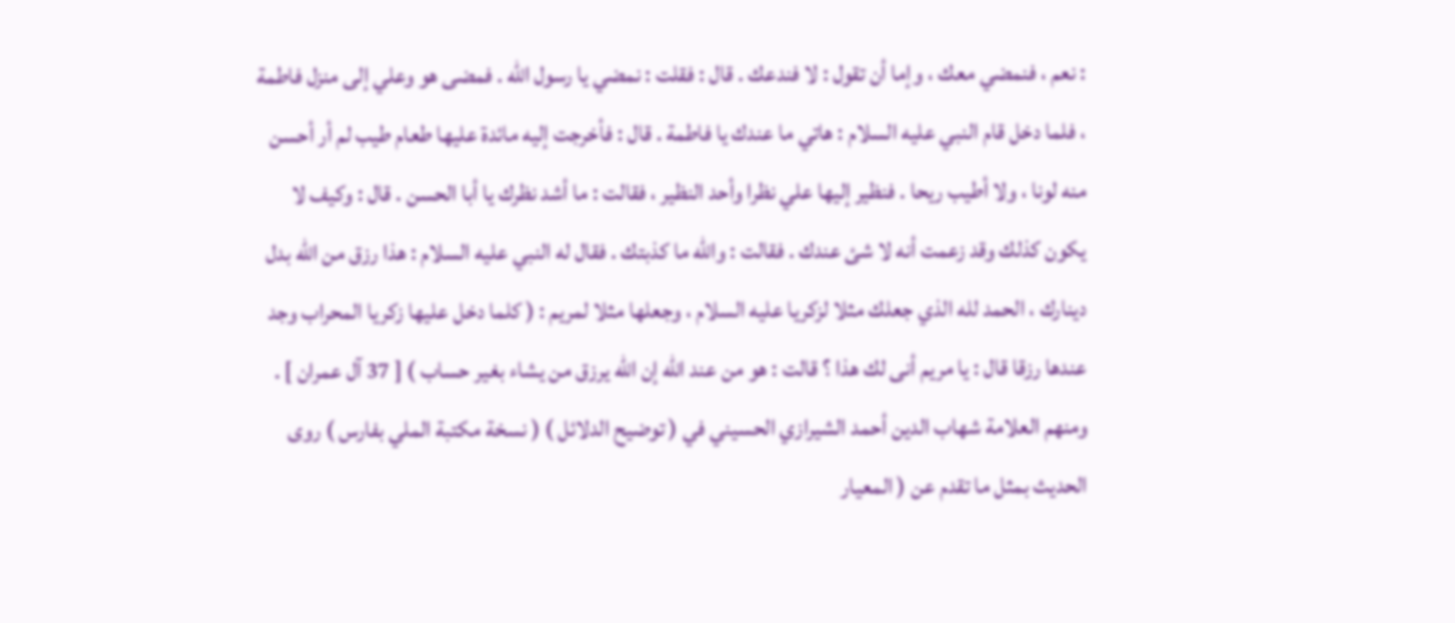: نعم ، فنمضي معك ، وإما أن تقول : لا فندعك . قال : فقلت : نمضي يا رسول الله . فمضى هو وعلي إلى منزل فاطمة ، فلما دخل قام النبي عليه السلام : هاتي ما عندك يا فاطمة . قال : فأخرجت إليه مائدة عليها طعام طيب لم أر أحسن منه لونا ، ولا أطيب ريحا . فنظير إليها علي نظرا وأحد النظير ، فقالت : ما أشد نظرك يا أبا الحسن . قال : وكيف لا يكون كذلك وقد زعمت أنه لا شئ عندك . فقالت : والله ما كذبتك . فقال له النبي عليه السلام : هذا رزق من الله بدل دينارك ، الحمد لله الذي جعلك مثلا لزكريا عليه السلام ، وجعلها مثلا لمريم : ( كلما دخل عليها زكريا المحراب وجد عندها رزقا قال : يا مريم أنى لك هذا ؟ قالت : هو من عند الله إن الله يرزق من يشاء بغير حساب ) [ 37 آل عمران ] . ومنهم العلامة شهاب الدين أحمد الشيرازي الحسيني في ( توضيح الدلائل ) ( نسخة مكتبة الملي بفارس ) روى الحديث بمثل ما تقدم عن ( المعيار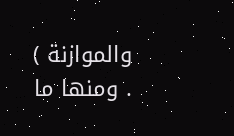والموازنة ) . ومنها ما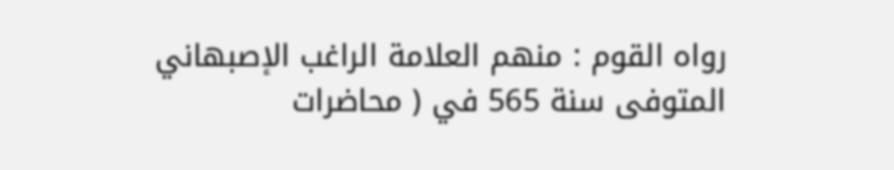رواه القوم : منهم العلامة الراغب الإصبهاني المتوفى سنة 565 في ( محاضرات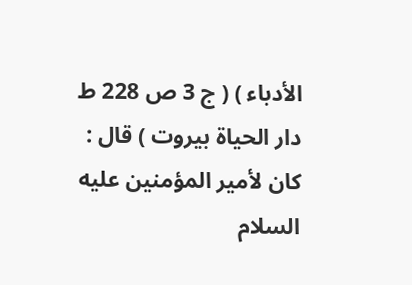الأدباء ) ( ج 3 ص 228 ط دار الحياة بيروت ) قال : كان لأمير المؤمنين عليه السلام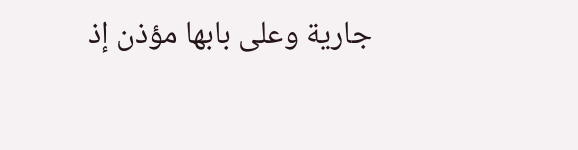جارية وعلى بابها مؤذن إذ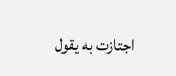اجتازت به يقول